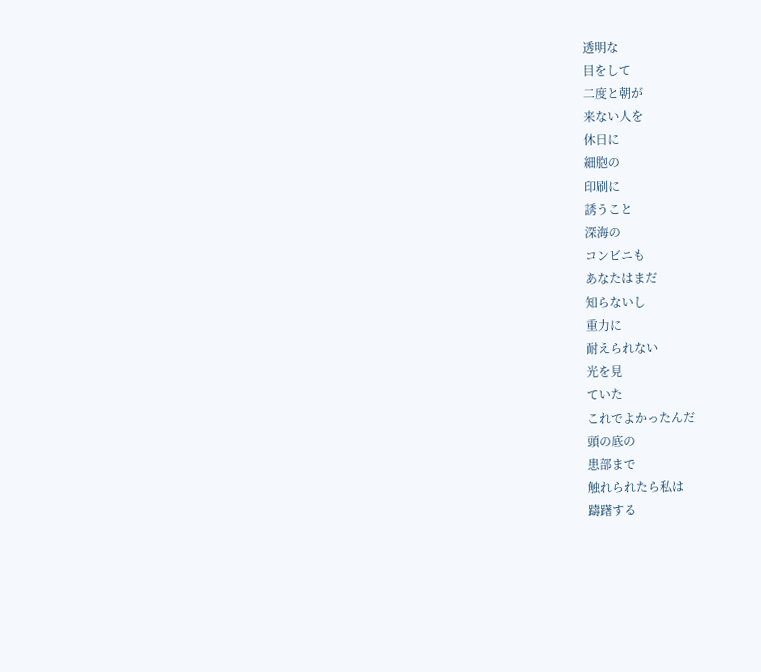透明な
目をして
二度と朝が
来ない人を
休日に
細胞の
印刷に
誘うこと
深海の
コンビニも
あなたはまだ
知らないし
重力に
耐えられない
光を見
ていた
これでよかったんだ
頭の底の
患部まで
触れられたら私は
躊躇する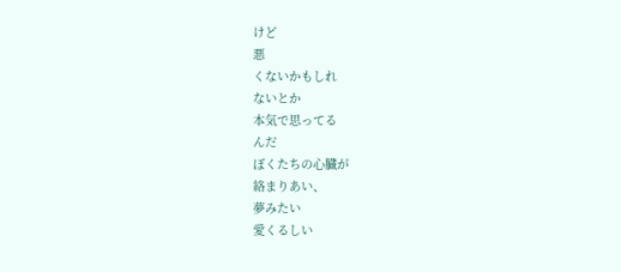けど
悪
くないかもしれ
ないとか
本気で思ってる
んだ
ぼくたちの心臓が
絡まりあい、
夢みたい
愛くるしい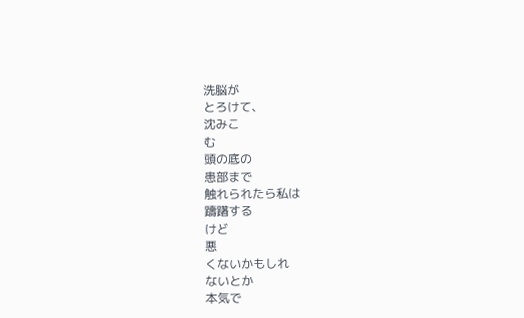洗脳が
とろけて、
沈みこ
む
頭の底の
患部まで
触れられたら私は
躊躇する
けど
悪
くないかもしれ
ないとか
本気で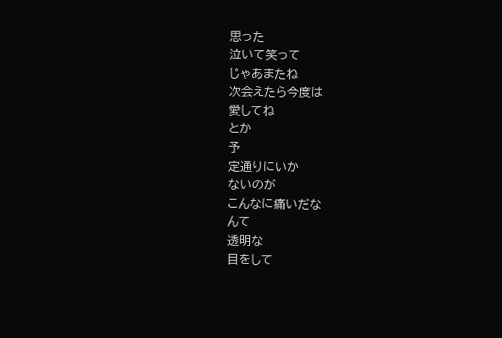思った
泣いて笑って
じゃあまたね
次会えたら今度は
愛してね
とか
予
定通りにいか
ないのが
こんなに痛いだな
んて
透明な
目をして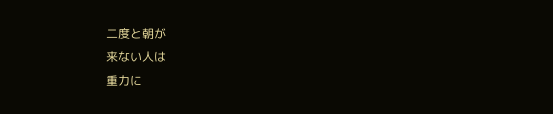二度と朝が
来ない人は
重力に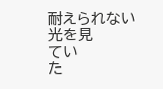耐えられない
光を見
てい
た